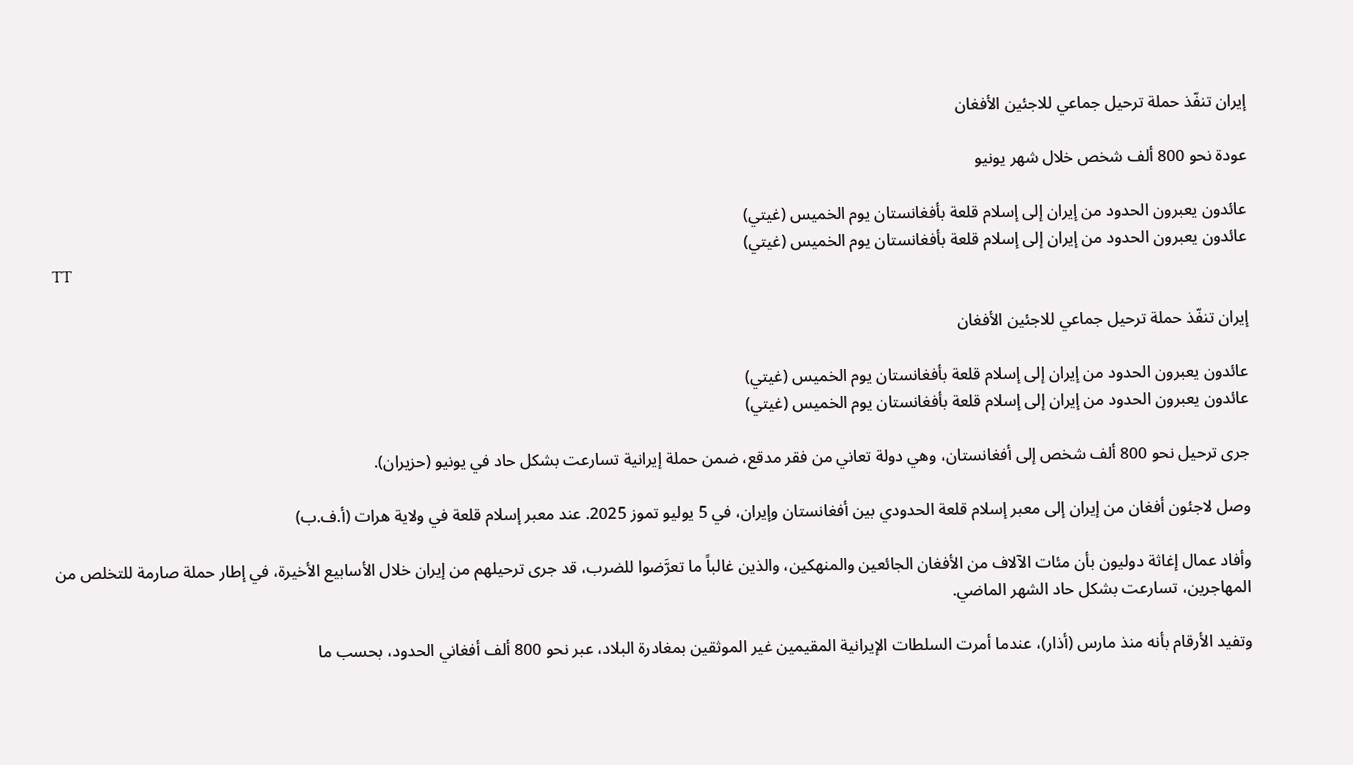إيران تنفّذ حملة ترحيل جماعي للاجئين الأفغان

عودة نحو 800 ألف شخص خلال شهر يونيو

عائدون يعبرون الحدود من إيران إلى إسلام قلعة بأفغانستان يوم الخميس (غيتي)
عائدون يعبرون الحدود من إيران إلى إسلام قلعة بأفغانستان يوم الخميس (غيتي)
TT

إيران تنفّذ حملة ترحيل جماعي للاجئين الأفغان

عائدون يعبرون الحدود من إيران إلى إسلام قلعة بأفغانستان يوم الخميس (غيتي)
عائدون يعبرون الحدود من إيران إلى إسلام قلعة بأفغانستان يوم الخميس (غيتي)

جرى ترحيل نحو 800 ألف شخص إلى أفغانستان، وهي دولة تعاني من فقر مدقع، ضمن حملة إيرانية تسارعت بشكل حاد في يونيو (حزيران).

وصل لاجئون أفغان من إيران إلى معبر إسلام قلعة الحدودي بين أفغانستان وإيران، في 5 يوليو تموز 2025. عند معبر إسلام قلعة في ولاية هرات (أ.ف.ب)

وأفاد عمال إغاثة دوليون بأن مئات الآلاف من الأفغان الجائعين والمنهكين، والذين غالباً ما تعرَّضوا للضرب، قد جرى ترحيلهم من إيران خلال الأسابيع الأخيرة، في إطار حملة صارمة للتخلص من المهاجرين، تسارعت بشكل حاد الشهر الماضي.

وتفيد الأرقام بأنه منذ مارس (أذار)، عندما أمرت السلطات الإيرانية المقيمين غير الموثقين بمغادرة البلاد، عبر نحو 800 ألف أفغاني الحدود، بحسب ما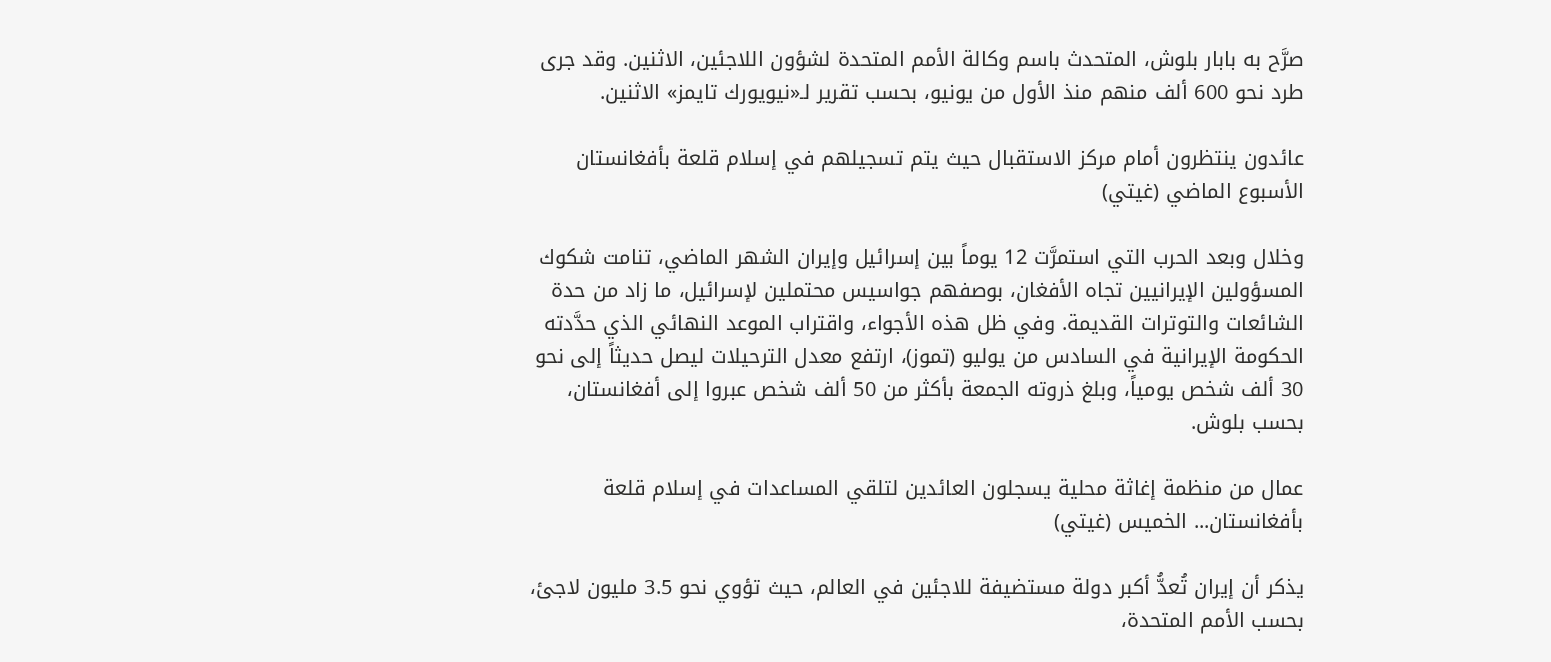صرَّح به بابار بلوش، المتحدث باسم وكالة الأمم المتحدة لشؤون اللاجئين، الاثنين. وقد جرى طرد نحو 600 ألف منهم منذ الأول من يونيو، بحسب تقرير لـ«نيويورك تايمز» الاثنين.

عائدون ينتظرون أمام مركز الاستقبال حيث يتم تسجيلهم في إسلام قلعة بأفغانستان الأسبوع الماضي (غيتي)

وخلال وبعد الحرب التي استمرَّت 12 يوماً بين إسرائيل وإيران الشهر الماضي، تنامت شكوك المسؤولين الإيرانيين تجاه الأفغان، بوصفهم جواسيس محتملين لإسرائيل، ما زاد من حدة الشائعات والتوترات القديمة. وفي ظل هذه الأجواء، واقتراب الموعد النهائي الذي حدَّدته الحكومة الإيرانية في السادس من يوليو (تموز)، ارتفع معدل الترحيلات ليصل حديثاً إلى نحو 30 ألف شخص يومياً، وبلغ ذروته الجمعة بأكثر من 50 ألف شخص عبروا إلى أفغانستان، بحسب بلوش.

عمال من منظمة إغاثة محلية يسجلون العائدين لتلقي المساعدات في إسلام قلعة بأفغانستان... الخميس (غيتي)

يذكر أن إيران تُعدُّ أكبر دولة مستضيفة للاجئين في العالم، حيث تؤوي نحو 3.5 مليون لاجئ، بحسب الأمم المتحدة،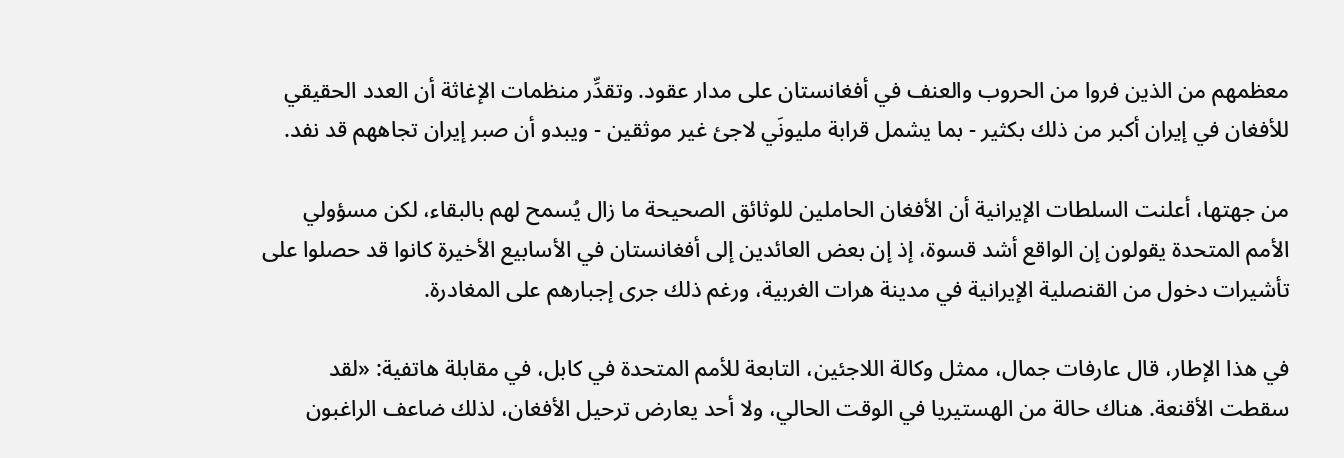معظمهم من الذين فروا من الحروب والعنف في أفغانستان على مدار عقود. وتقدِّر منظمات الإغاثة أن العدد الحقيقي للأفغان في إيران أكبر من ذلك بكثير - بما يشمل قرابة مليونَي لاجئ غير موثقين - ويبدو أن صبر إيران تجاههم قد نفد.

من جهتها، أعلنت السلطات الإيرانية أن الأفغان الحاملين للوثائق الصحيحة ما زال يُسمح لهم بالبقاء، لكن مسؤولي الأمم المتحدة يقولون إن الواقع أشد قسوة، إذ إن بعض العائدين إلى أفغانستان في الأسابيع الأخيرة كانوا قد حصلوا على تأشيرات دخول من القنصلية الإيرانية في مدينة هرات الغربية، ورغم ذلك جرى إجبارهم على المغادرة.

في هذا الإطار، قال عارفات جمال، ممثل وكالة اللاجئين، التابعة للأمم المتحدة في كابل، في مقابلة هاتفية: «لقد سقطت الأقنعة. هناك حالة من الهستيريا في الوقت الحالي، ولا أحد يعارض ترحيل الأفغان، لذلك ضاعف الراغبون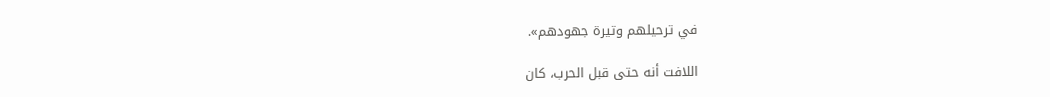في ترحيلهم وتيرة جهودهم».

اللافت أنه حتى قبل الحرب، كان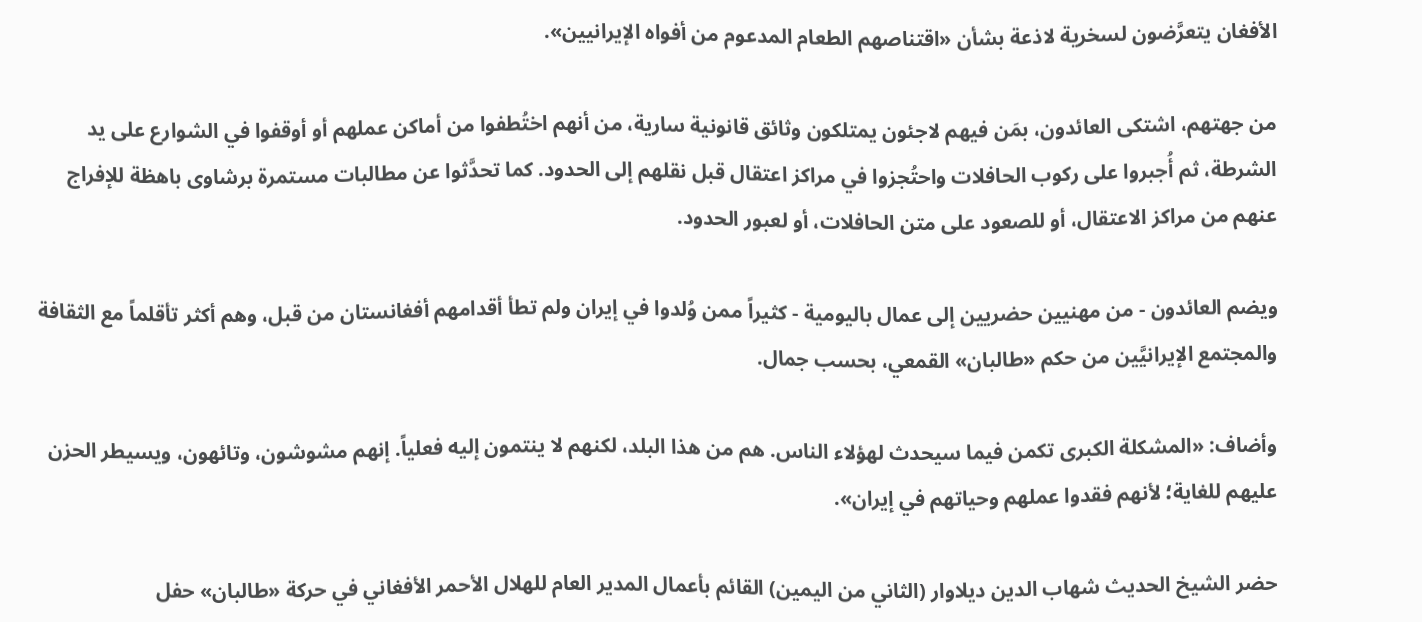الأفغان يتعرَّضون لسخرية لاذعة بشأن «اقتناصهم الطعام المدعوم من أفواه الإيرانيين».

من جهتهم، اشتكى العائدون، بمَن فيهم لاجئون يمتلكون وثائق قانونية سارية، من أنهم اختُطفوا من أماكن عملهم أو أوقفوا في الشوارع على يد الشرطة، ثم أُجبروا على ركوب الحافلات واحتُجزوا في مراكز اعتقال قبل نقلهم إلى الحدود. كما تحدَّثوا عن مطالبات مستمرة برشاوى باهظة للإفراج عنهم من مراكز الاعتقال، أو للصعود على متن الحافلات، أو لعبور الحدود.

ويضم العائدون - من مهنيين حضريين إلى عمال باليومية - كثيراً ممن وُلدوا في إيران ولم تطأ أقدامهم أفغانستان من قبل، وهم أكثر تأقلماً مع الثقافة والمجتمع الإيرانيَّين من حكم «طالبان» القمعي، بحسب جمال.

وأضاف: «المشكلة الكبرى تكمن فيما سيحدث لهؤلاء الناس. هم من هذا البلد، لكنهم لا ينتمون إليه فعلياً. إنهم مشوشون، وتائهون، ويسيطر الحزن عليهم للغاية؛ لأنهم فقدوا عملهم وحياتهم في إيران».

حضر الشيخ الحديث شهاب الدين ديلاوار (الثاني من اليمين) القائم بأعمال المدير العام للهلال الأحمر الأفغاني في حركة «طالبان» حفل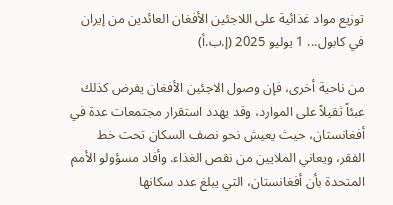توزيع مواد غذائية على اللاجئين الأفغان العائدين من إيران في كابول... 1 يوليو 2025 (إ.ب.أ)

من ناحية أخرى، فإن وصول الاجئين الأفغان يفرض كذلك عبئاً ثقيلاً على الموارد، وقد يهدد استقرار مجتمعات عدة في أفغانستان، حيث يعيش نحو نصف السكان تحت خط الفقر، ويعاني الملايين من نقص الغذاء. وأفاد مسؤولو الأمم المتحدة بأن أفغانستان، التي يبلغ عدد سكانها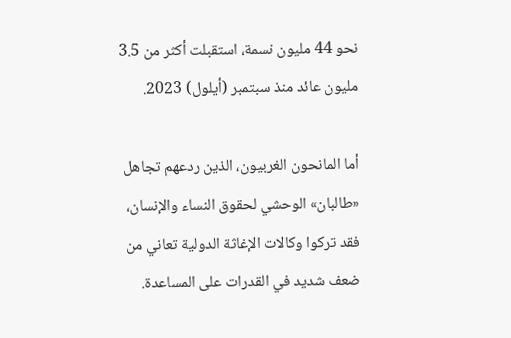نحو 44 مليون نسمة، استقبلت أكثر من 3.5 مليون عائد منذ سبتمبر (أيلول) 2023.

أما المانحون الغربيون، الذين ردعهم تجاهل «طالبان» الوحشي لحقوق النساء والإنسان، فقد تركوا وكالات الإغاثة الدولية تعاني من ضعف شديد في القدرات على المساعدة.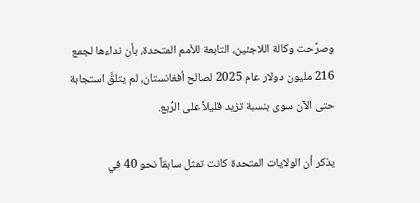وصرَّحت وكالة اللاجئين، التابعة للأمم المتحدة، بأن نداءها لجمع 216 مليون دولار عام 2025 لصالح أفغانستان، لم يتلقَّ استجابة حتى الآن سوى بنسبة تزيد قليلاً على الرُّبع.

يذكر أن الولايات المتحدة كانت تمثل سابقاً نحو 40 في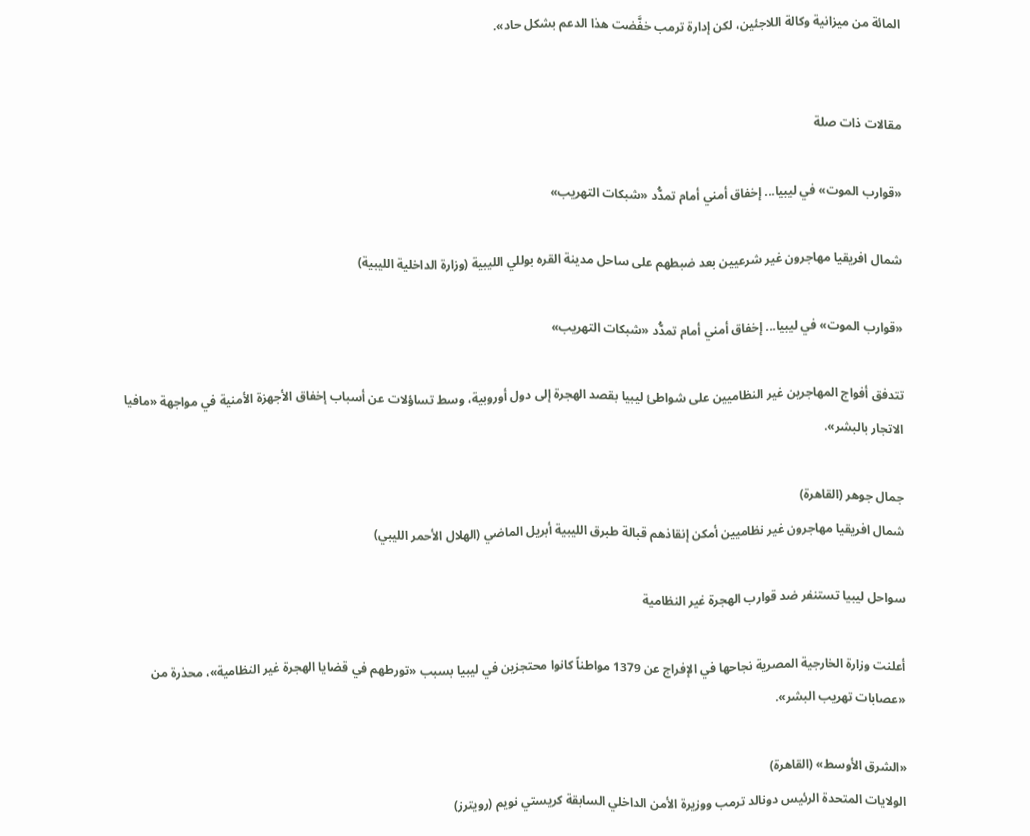المائة من ميزانية وكالة اللاجئين، لكن إدارة ترمب خفَّضت هذا الدعم بشكل حاد».


مقالات ذات صلة

«قوارب الموت» في ليبيا... إخفاق أمني أمام تمدُّد «شبكات التهريب»

شمال افريقيا مهاجرون غير شرعيين بعد ضبطهم على ساحل مدينة القره بوللي الليبية (وزارة الداخلية الليبية)

«قوارب الموت» في ليبيا... إخفاق أمني أمام تمدُّد «شبكات التهريب»

تتدفق أفواج المهاجرين غير النظاميين على شواطئ ليبيا بقصد الهجرة إلى دول أوروبية، وسط تساؤلات عن أسباب إخفاق الأجهزة الأمنية في مواجهة «مافيا الاتجار بالبشر».

جمال جوهر (القاهرة)
شمال افريقيا مهاجرون غير نظاميين أمكن إنقاذهم قبالة طبرق الليبية أبريل الماضي (الهلال الأحمر الليبي)

سواحل ليبيا تستنفر ضد قوارب الهجرة غير النظامية

أعلنت وزارة الخارجية المصرية نجاحها في الإفراج عن 1379 مواطناً كانوا محتجزين في ليبيا بسبب «تورطهم في قضايا الهجرة غير النظامية»، محذرة من «عصابات تهريب البشر».

«الشرق الأوسط» (القاهرة)
الولايات المتحدة الرئيس دونالد ترمب ووزيرة الأمن الداخلي السابقة كريستي نويم (رويترز)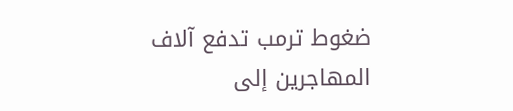ضغوط ترمب تدفع آلاف المهاجرين إلى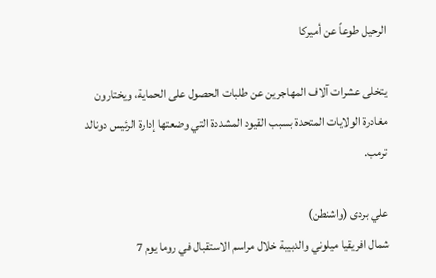الرحيل طوعاً عن أميركا

يتخلى عشرات آلاف المهاجرين عن طلبات الحصول على الحماية، ويختارون مغادرة الولايات المتحدة بسبب القيود المشددة التي وضعتها إدارة الرئيس دونالد ترمب.

علي بردى (واشنطن)
شمال افريقيا ميلوني والدبيبة خلال مراسم الاستقبال في روما يوم 7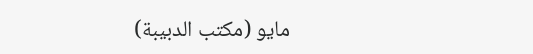مايو (مكتب الدبيبة)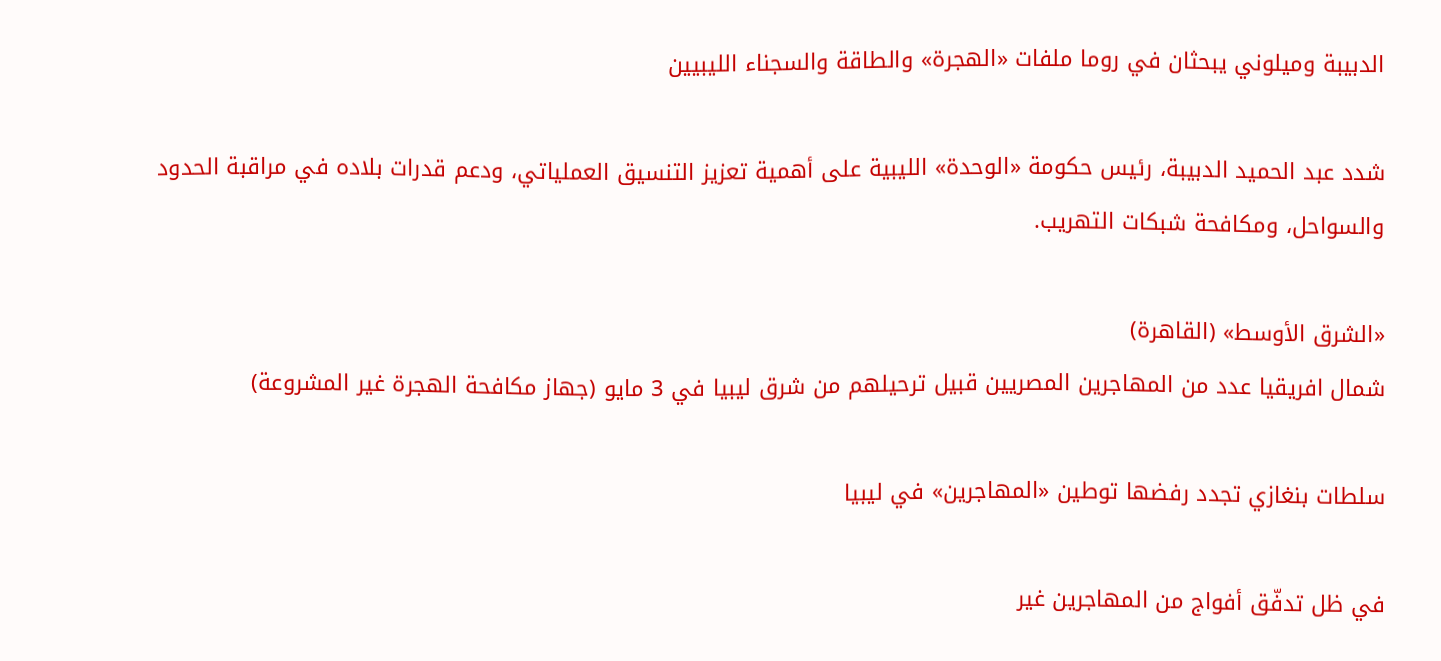الدبيبة وميلوني يبحثان في روما ملفات «الهجرة» والطاقة والسجناء الليبيين

شدد عبد الحميد الدبيبة، رئيس حكومة «الوحدة» الليبية على أهمية تعزيز التنسيق العملياتي، ودعم قدرات بلاده في مراقبة الحدود والسواحل، ومكافحة شبكات التهريب.

«الشرق الأوسط» (القاهرة)
شمال افريقيا عدد من المهاجرين المصريين قبيل ترحيلهم من شرق ليبيا في 3 مايو (جهاز مكافحة الهجرة غير المشروعة)

سلطات بنغازي تجدد رفضها توطين «المهاجرين» في ليبيا

في ظل تدفّق أفواج من المهاجرين غير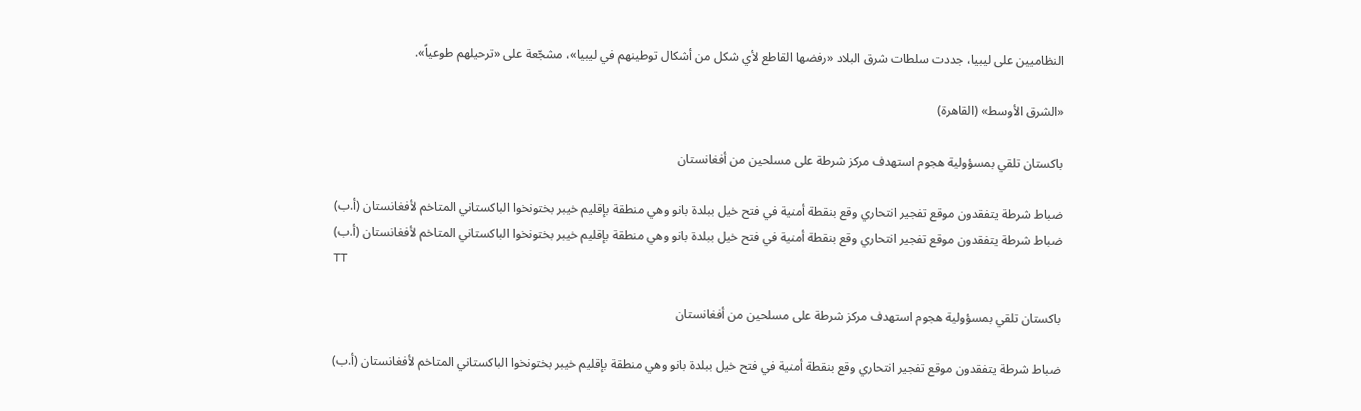النظاميين على ليبيا، جددت سلطات شرق البلاد «رفضها القاطع لأي شكل من أشكال توطينهم في ليبيا»، مشجّعة على «ترحيلهم طوعياً».

«الشرق الأوسط» (القاهرة)

باكستان تلقي بمسؤولية هجوم استهدف مركز شرطة على مسلحين من أفغانستان

ضباط شرطة يتفقدون موقع تفجير انتحاري وقع بنقطة أمنية في فتح خيل ببلدة بانو وهي منطقة بإقليم خيبر بختونخوا الباكستاني المتاخم لأفغانستان (أ.ب)
ضباط شرطة يتفقدون موقع تفجير انتحاري وقع بنقطة أمنية في فتح خيل ببلدة بانو وهي منطقة بإقليم خيبر بختونخوا الباكستاني المتاخم لأفغانستان (أ.ب)
TT

باكستان تلقي بمسؤولية هجوم استهدف مركز شرطة على مسلحين من أفغانستان

ضباط شرطة يتفقدون موقع تفجير انتحاري وقع بنقطة أمنية في فتح خيل ببلدة بانو وهي منطقة بإقليم خيبر بختونخوا الباكستاني المتاخم لأفغانستان (أ.ب)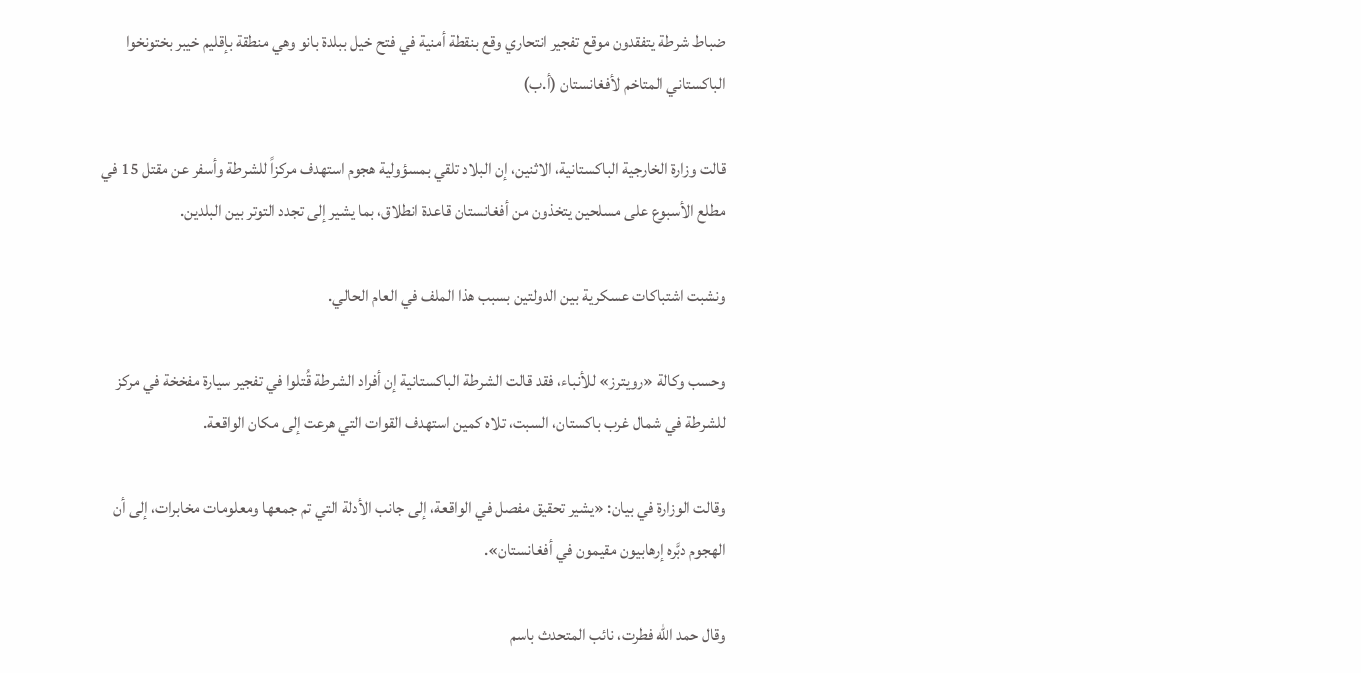ضباط شرطة يتفقدون موقع تفجير انتحاري وقع بنقطة أمنية في فتح خيل ببلدة بانو وهي منطقة بإقليم خيبر بختونخوا الباكستاني المتاخم لأفغانستان (أ.ب)

قالت وزارة الخارجية الباكستانية، الاثنين، إن البلاد تلقي بمسؤولية هجوم استهدف مركزاً للشرطة وأسفر عن مقتل 15 في مطلع الأسبوع على مسلحين يتخذون من أفغانستان قاعدة انطلاق، بما يشير إلى تجدد التوتر بين البلدين.

ونشبت اشتباكات عسكرية بين الدولتين بسبب هذا الملف في العام الحالي.

وحسب وكالة «رويترز» للأنباء، فقد قالت الشرطة الباكستانية إن أفراد الشرطة قُتلوا في تفجير سيارة مفخخة في مركز للشرطة في شمال غرب باكستان، السبت، تلاه كمين استهدف القوات التي هرعت إلى مكان الواقعة.

وقالت الوزارة في بيان: «يشير تحقيق مفصل في الواقعة، إلى جانب الأدلة التي تم جمعها ومعلومات مخابرات، إلى أن الهجوم دبَّره إرهابيون مقيمون في أفغانستان».

وقال حمد الله فطرت، نائب المتحدث باسم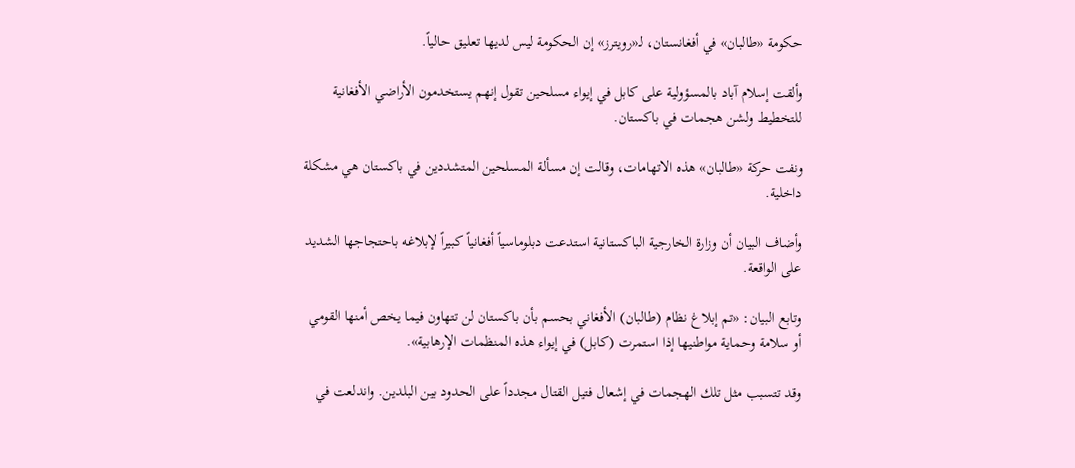حكومة «طالبان» في أفغانستان، لـ«رويترز» إن الحكومة ليس لديها تعليق حالياً.

وألقت إسلام آباد بالمسؤولية على كابل في إيواء مسلحين تقول إنهم يستخدمون الأراضي الأفغانية للتخطيط ولشن هجمات في باكستان.

ونفت حركة «طالبان» هذه الاتهامات، وقالت إن مسألة المسلحين المتشددين في باكستان هي مشكلة داخلية.

وأضاف البيان أن وزارة الخارجية الباكستانية استدعت دبلوماسياً أفغانياً كبيراً لإبلاغه باحتجاجها الشديد على الواقعة.

وتابع البيان: «تم إبلاغ نظام (طالبان) الأفغاني بحسم بأن باكستان لن تتهاون فيما يخص أمنها القومي أو سلامة وحماية مواطنيها إذا استمرت (كابل) في إيواء هذه المنظمات الإرهابية».

وقد تتسبب مثل تلك الهجمات في إشعال فتيل القتال مجدداً على الحدود بين البلدين. واندلعت في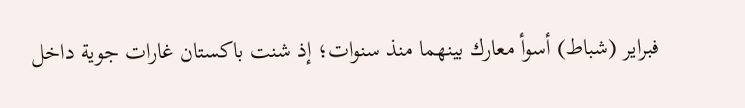فبراير (شباط) أسوأ معارك بينهما منذ سنوات؛ إذ شنت باكستان غارات جوية داخل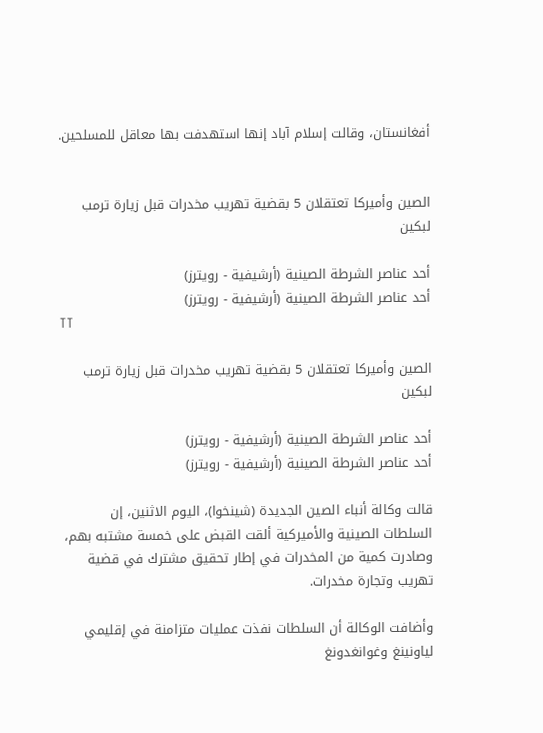أفغانستان، وقالت إسلام آباد إنها استهدفت بها معاقل للمسلحين.


الصين وأميركا تعتقلان 5 بقضية تهريب مخدرات قبل زيارة ترمب لبكين

أحد عناصر الشرطة الصينية (أرشيفية - رويترز)
أحد عناصر الشرطة الصينية (أرشيفية - رويترز)
TT

الصين وأميركا تعتقلان 5 بقضية تهريب مخدرات قبل زيارة ترمب لبكين

أحد عناصر الشرطة الصينية (أرشيفية - رويترز)
أحد عناصر الشرطة الصينية (أرشيفية - رويترز)

قالت وكالة أنباء الصين الجديدة (شينخوا)، اليوم الاثنين، إن السلطات الصينية والأميركية ألقت القبض على خمسة مشتبه بهم، وصادرت كمية من المخدرات في إطار تحقيق مشترك في قضية تهريب وتجارة مخدرات.

وأضافت الوكالة أن السلطات نفذت عمليات متزامنة في إقليمي لياونينغ وغوانغدونغ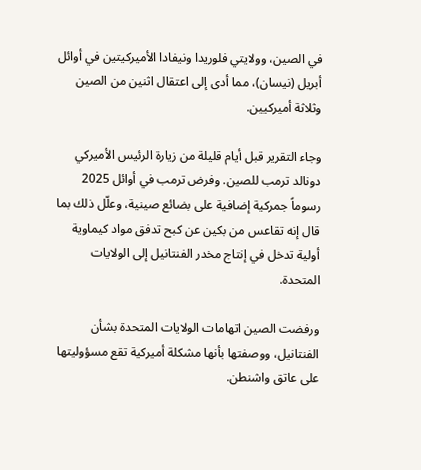في الصين، وولايتي فلوريدا ونيفادا الأميركيتين في أوائل أبريل (نيسان)، مما أدى إلى اعتقال اثنين من الصين وثلاثة أميركيين.

وجاء التقرير قبل أيام قليلة من زيارة الرئيس الأميركي دونالد ترمب للصين. وفرض ترمب في أوائل 2025 رسوماً جمركية إضافية على بضائع صينية، وعلّل ذلك بما قال إنه تقاعس من بكين عن كبح تدفق مواد كيماوية أولية تدخل في إنتاج مخدر الفنتانيل إلى الولايات المتحدة.

ورفضت الصين اتهامات الولايات المتحدة بشأن الفنتانيل، ووصفتها بأنها مشكلة أميركية تقع مسؤوليتها على عاتق واشنطن.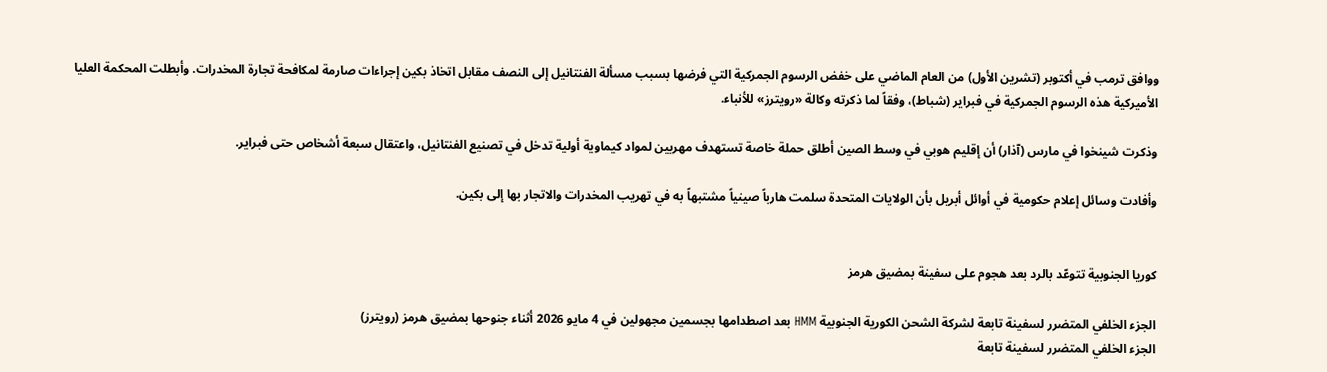ووافق ترمب في أكتوبر (تشرين الأول) من العام الماضي على خفض الرسوم الجمركية التي فرضها بسبب مسألة الفنتانيل إلى النصف مقابل اتخاذ بكين إجراءات صارمة لمكافحة تجارة المخدرات. وأبطلت المحكمة العليا الأميركية هذه الرسوم الجمركية في فبراير (شباط)، وفقاً لما ذكرته وكالة «رويترز» للأنباء.

وذكرت شينخوا في مارس (آذار) أن إقليم هوبي في وسط الصين أطلق حملة خاصة تستهدف مهربين لمواد كيماوية أولية تدخل في تصنيع الفنتانيل، واعتقال سبعة أشخاص حتى فبراير.

وأفادت وسائل إعلام حكومية في أوائل أبريل بأن الولايات المتحدة سلمت هارباً صينياً مشتبهاً به في تهريب المخدرات والاتجار بها إلى بكين.


كوريا الجنوبية تتوعّد بالرد بعد هجوم على سفينة بمضيق هرمز

الجزء الخلفي المتضرر لسفينة تابعة لشركة الشحن الكورية الجنوبية HMM بعد اصطدامها بجسمين مجهولين في 4 مايو 2026 أثناء جنوحها بمضيق هرمز (رويترز)
الجزء الخلفي المتضرر لسفينة تابعة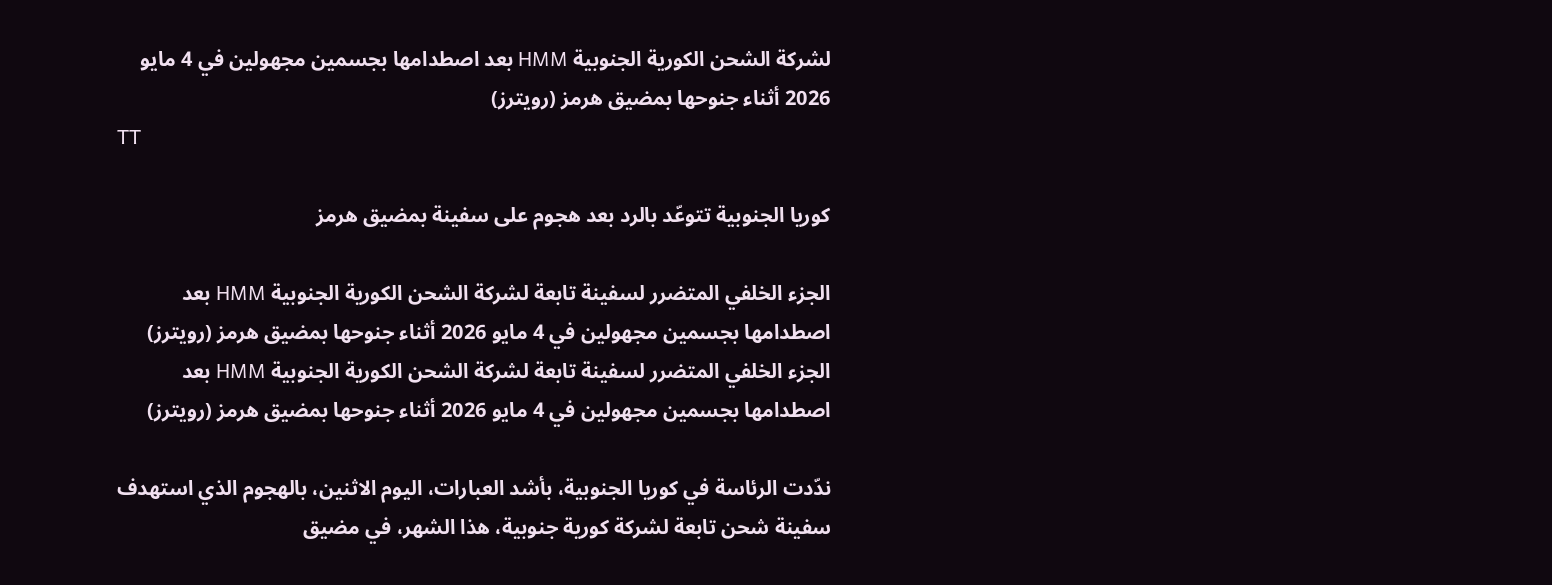لشركة الشحن الكورية الجنوبية HMM بعد اصطدامها بجسمين مجهولين في 4 مايو 2026 أثناء جنوحها بمضيق هرمز (رويترز)
TT

كوريا الجنوبية تتوعّد بالرد بعد هجوم على سفينة بمضيق هرمز

الجزء الخلفي المتضرر لسفينة تابعة لشركة الشحن الكورية الجنوبية HMM بعد اصطدامها بجسمين مجهولين في 4 مايو 2026 أثناء جنوحها بمضيق هرمز (رويترز)
الجزء الخلفي المتضرر لسفينة تابعة لشركة الشحن الكورية الجنوبية HMM بعد اصطدامها بجسمين مجهولين في 4 مايو 2026 أثناء جنوحها بمضيق هرمز (رويترز)

ندّدت الرئاسة في كوريا الجنوبية، بأشد العبارات، اليوم الاثنين، بالهجوم الذي استهدف سفينة شحن تابعة لشركة كورية جنوبية، هذا الشهر، في مضيق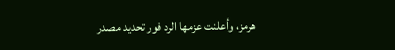هرمز، وأعلنت عزمها الرد فور تحديد مصدر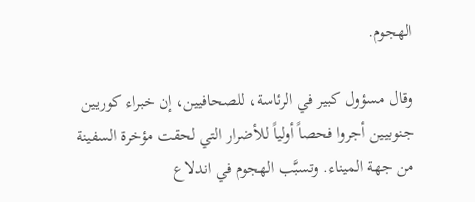الهجوم.

وقال مسؤول كبير في الرئاسة، للصحافيين، إن خبراء كوريين جنوبيين أجروا فحصاً أولياً للأضرار التي لحقت مؤخرة السفينة من جهة الميناء. وتسبَّب الهجوم في اندلاع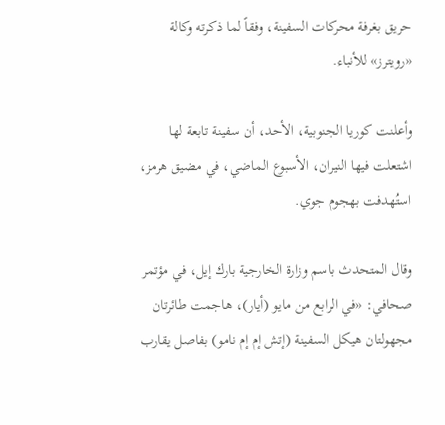حريق بغرفة محركات السفينة، وفقاً لما ذكرته وكالة «رويترز» للأنباء.

وأعلنت كوريا الجنوبية، الأحد، أن سفينة تابعة لها اشتعلت فيها النيران، الأسبوع الماضي، في مضيق هرمز، استُهدفت بهجوم جوي.

وقال المتحدث باسم وزارة الخارجية بارك إيل، في مؤتمر صحافي: «في الرابع من مايو (أيار)، هاجمت طائرتان مجهولتان هيكل السفينة (إتش إم إم نامو) بفاصل يقارب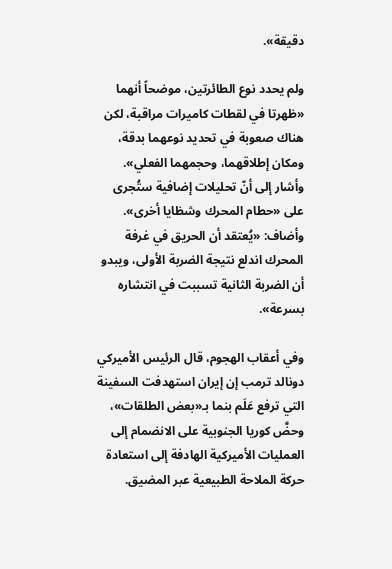دقيقة».

ولم يحدد نوع الطائرتين، موضحاً أنهما «ظهرتا في لقطات كاميرات مراقبة، لكن هناك صعوبة في تحديد نوعهما بدقة، ومكان إطلاقهما، وحجمهما الفعلي». وأشار إلى أنّ تحليلات إضافية ستُجرى على «حطام المحرك وشظايا أخرى». وأضاف: «يُعتقد أن الحريق في غرفة المحرك اندلع نتيجة الضربة الأولى، ويبدو أن الضربة الثانية تسببت في انتشاره بسرعة».

وفي أعقاب الهجوم، قال الرئيس الأميركي دونالد ترمب إن إيران استهدفت السفينة التي ترفع عَلَم بنما بـ«بعض الطلقات»، وحضَّ كوريا الجنوبية على الانضمام إلى العمليات الأميركية الهادفة إلى استعادة حركة الملاحة الطبيعية عبر المضيق.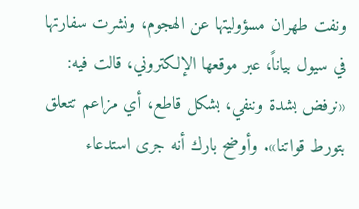ونفت طهران مسؤوليتها عن الهجوم، ونشرت سفارتها في سيول بياناً، عبر موقعها الإلكتروني، قالت فيه: «نرفض بشدة وننفي، بشكل قاطع، أي مزاعم تتعلق بتورط قواتنا». وأوضح بارك أنه جرى استدعاء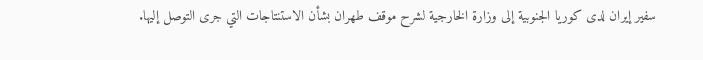سفير إيران لدى كوريا الجنوبية إلى وزارة الخارجية لشرح موقف طهران بشأن الاستنتاجات التي جرى التوصل إليها.